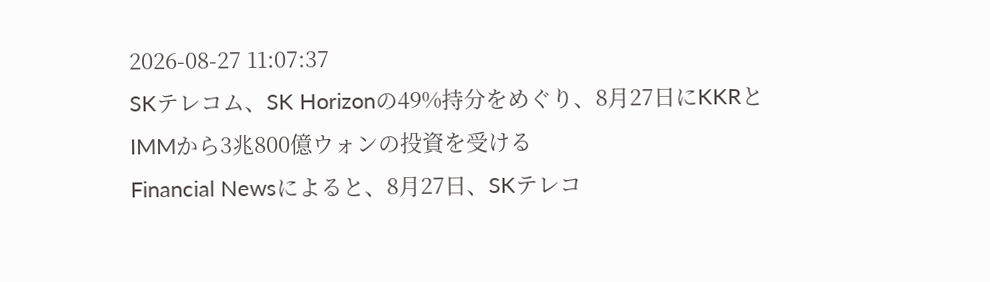2026-08-27 11:07:37
SKテレコム、SK Horizonの49%持分をめぐり、8月27日にKKRとIMMから3兆800億ウォンの投資を受ける
Financial Newsによると、8月27日、SKテレコ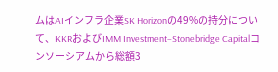ムはAIインフラ企業SK Horizonの49%の持分について、KKRおよびIMM Investment–Stonebridge Capitalコンソーシアムから総額3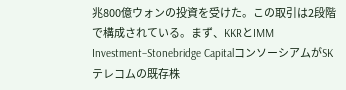兆800億ウォンの投資を受けた。この取引は2段階で構成されている。まず、KKRとIMM Investment–Stonebridge CapitalコンソーシアムがSKテレコムの既存株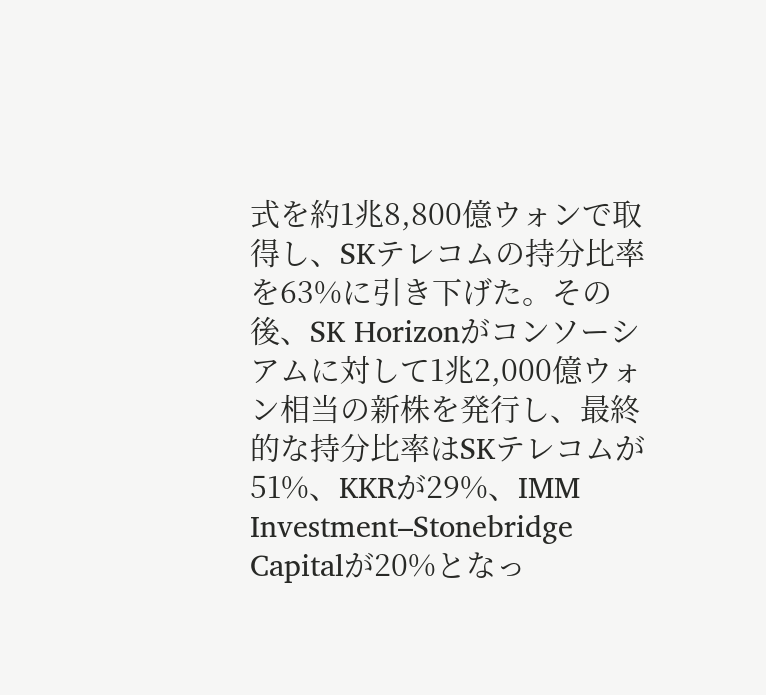式を約1兆8,800億ウォンで取得し、SKテレコムの持分比率を63%に引き下げた。その後、SK Horizonがコンソーシアムに対して1兆2,000億ウォン相当の新株を発行し、最終的な持分比率はSKテレコムが51%、KKRが29%、IMM Investment–Stonebridge Capitalが20%となっ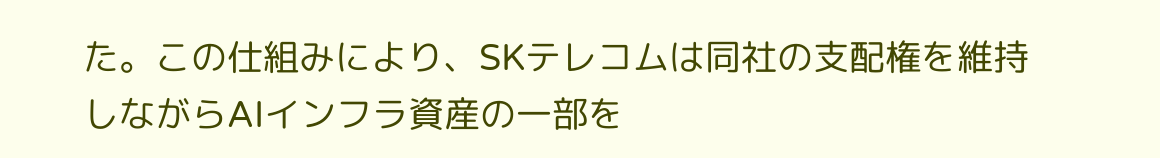た。この仕組みにより、SKテレコムは同社の支配権を維持しながらAIインフラ資産の一部を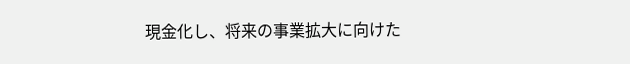現金化し、将来の事業拡大に向けた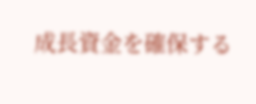成長資金を確保する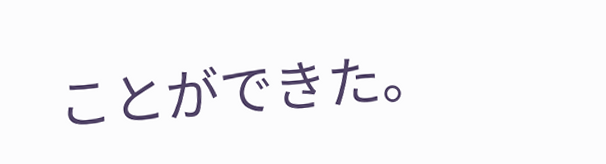ことができた。